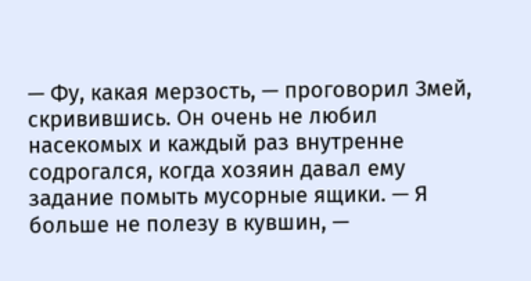— Фу, какая мерзость, — проговорил Змей, скривившись. Он очень не любил насекомых и каждый раз внутренне содрогался, когда хозяин давал ему задание помыть мусорные ящики. — Я больше не полезу в кувшин, —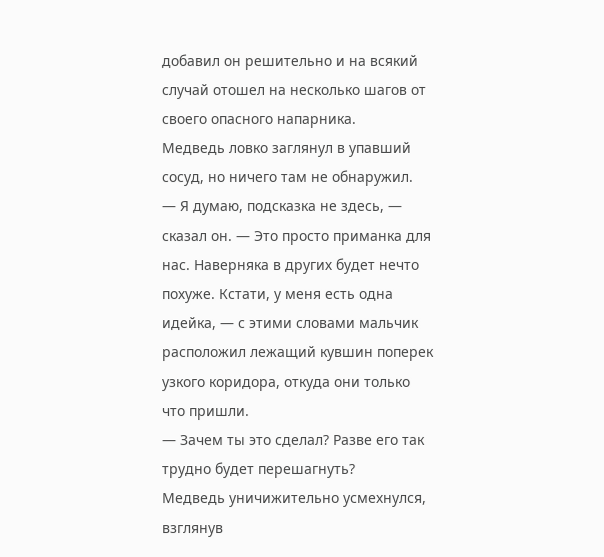добавил он решительно и на всякий случай отошел на несколько шагов от своего опасного напарника.
Медведь ловко заглянул в упавший сосуд, но ничего там не обнаружил.
— Я думаю, подсказка не здесь, — сказал он. — Это просто приманка для нас. Наверняка в других будет нечто похуже. Кстати, у меня есть одна идейка, — с этими словами мальчик расположил лежащий кувшин поперек узкого коридора, откуда они только что пришли.
— Зачем ты это сделал? Разве его так трудно будет перешагнуть?
Медведь уничижительно усмехнулся, взглянув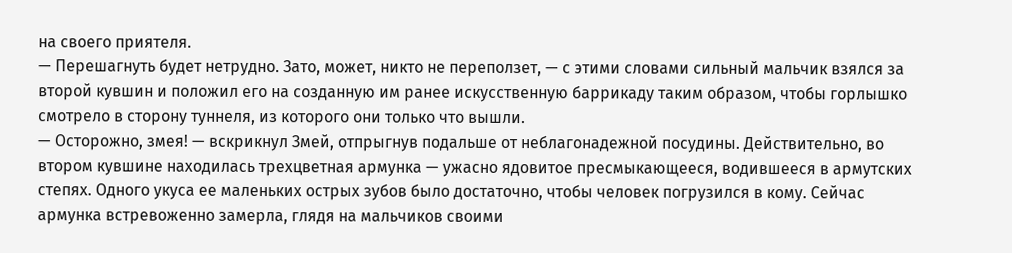на своего приятеля.
— Перешагнуть будет нетрудно. Зато, может, никто не переползет, — с этими словами сильный мальчик взялся за второй кувшин и положил его на созданную им ранее искусственную баррикаду таким образом, чтобы горлышко смотрело в сторону туннеля, из которого они только что вышли.
— Осторожно, змея! — вскрикнул Змей, отпрыгнув подальше от неблагонадежной посудины. Действительно, во втором кувшине находилась трехцветная армунка — ужасно ядовитое пресмыкающееся, водившееся в армутских степях. Одного укуса ее маленьких острых зубов было достаточно, чтобы человек погрузился в кому. Сейчас армунка встревоженно замерла, глядя на мальчиков своими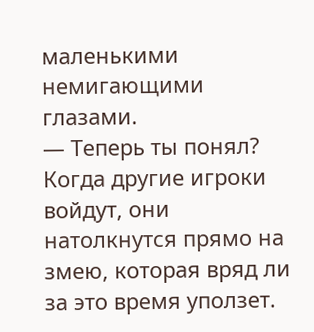маленькими немигающими глазами.
— Теперь ты понял? Когда другие игроки войдут, они натолкнутся прямо на змею, которая вряд ли за это время уползет.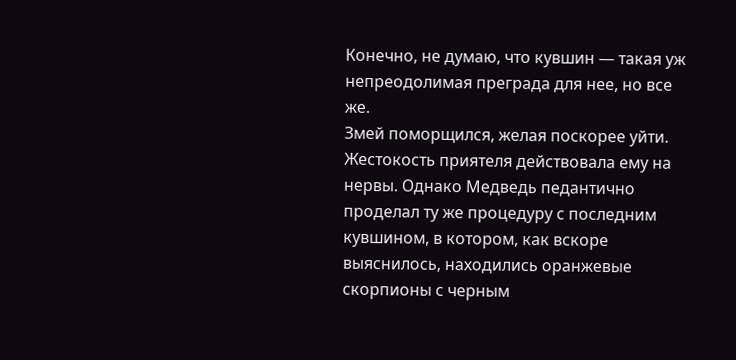Конечно, не думаю, что кувшин — такая уж непреодолимая преграда для нее, но все же.
Змей поморщился, желая поскорее уйти. Жестокость приятеля действовала ему на нервы. Однако Медведь педантично проделал ту же процедуру с последним кувшином, в котором, как вскоре выяснилось, находились оранжевые скорпионы с черным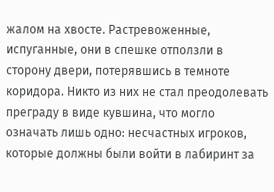жалом на хвосте. Растревоженные, испуганные, они в спешке отползли в сторону двери, потерявшись в темноте коридора. Никто из них не стал преодолевать преграду в виде кувшина, что могло означать лишь одно: несчастных игроков, которые должны были войти в лабиринт за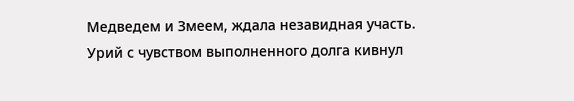Медведем и Змеем, ждала незавидная участь.
Урий с чувством выполненного долга кивнул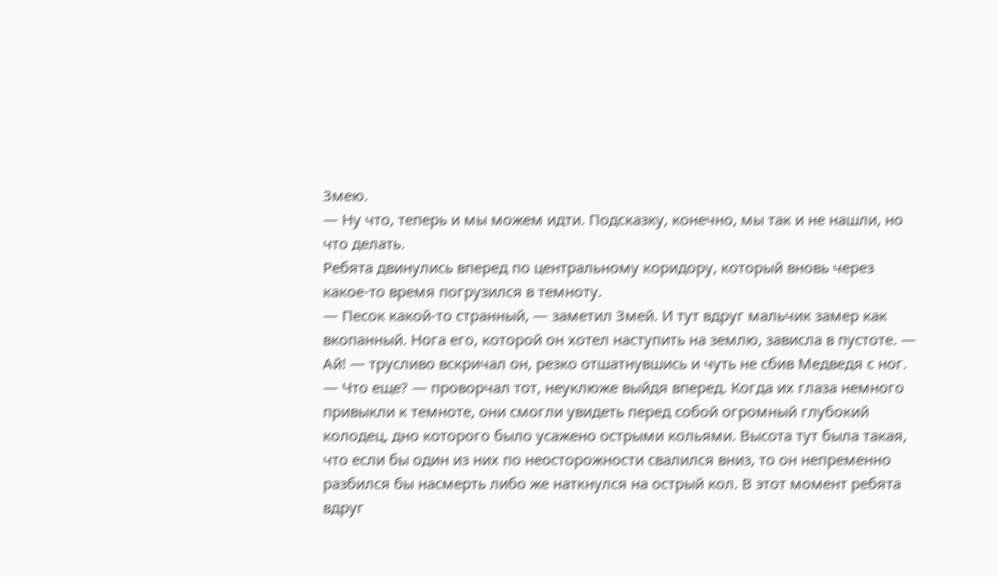Змею.
— Ну что, теперь и мы можем идти. Подсказку, конечно, мы так и не нашли, но что делать.
Ребята двинулись вперед по центральному коридору, который вновь через какое-то время погрузился в темноту.
— Песок какой-то странный, — заметил Змей. И тут вдруг мальчик замер как вкопанный. Нога его, которой он хотел наступить на землю, зависла в пустоте. — Ай! — трусливо вскричал он, резко отшатнувшись и чуть не сбив Медведя с ног.
— Что еще? — проворчал тот, неуклюже выйдя вперед. Когда их глаза немного привыкли к темноте, они смогли увидеть перед собой огромный глубокий колодец, дно которого было усажено острыми кольями. Высота тут была такая, что если бы один из них по неосторожности свалился вниз, то он непременно разбился бы насмерть либо же наткнулся на острый кол. В этот момент ребята вдруг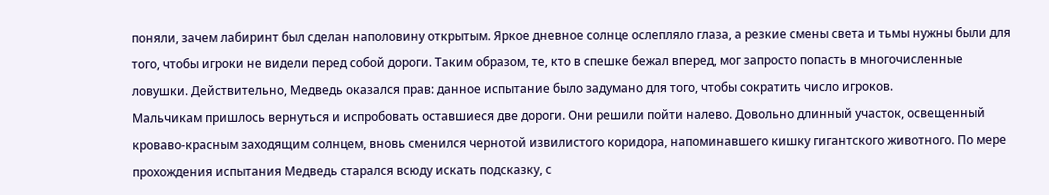поняли, зачем лабиринт был сделан наполовину открытым. Яркое дневное солнце ослепляло глаза, а резкие смены света и тьмы нужны были для того, чтобы игроки не видели перед собой дороги. Таким образом, те, кто в спешке бежал вперед, мог запросто попасть в многочисленные ловушки. Действительно, Медведь оказался прав: данное испытание было задумано для того, чтобы сократить число игроков.
Мальчикам пришлось вернуться и испробовать оставшиеся две дороги. Они решили пойти налево. Довольно длинный участок, освещенный кроваво-красным заходящим солнцем, вновь сменился чернотой извилистого коридора, напоминавшего кишку гигантского животного. По мере прохождения испытания Медведь старался всюду искать подсказку, с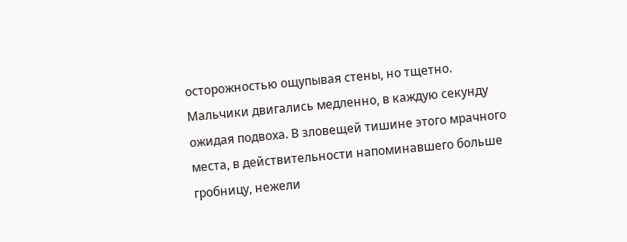осторожностью ощупывая стены, но тщетно. Мальчики двигались медленно, в каждую секунду ожидая подвоха. В зловещей тишине этого мрачного места, в действительности напоминавшего больше гробницу, нежели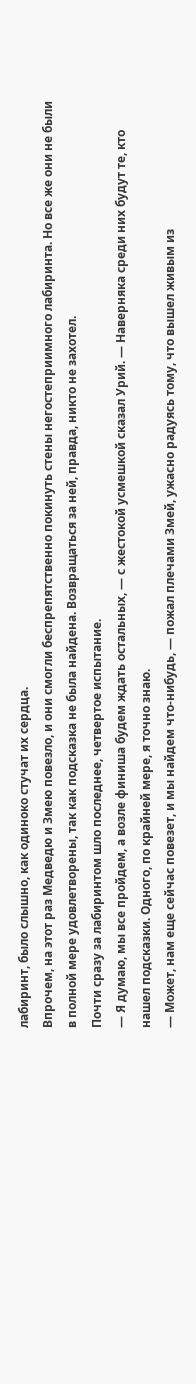лабиринт, было слышно, как одиноко стучат их сердца.
Впрочем, на этот раз Медведю и Змею повезло, и они смогли беспрепятственно покинуть стены негостеприимного лабиринта. Но все же они не были в полной мере удовлетворены, так как подсказка не была найдена. Возвращаться за ней, правда, никто не захотел.
Почти сразу за лабиринтом шло последнее, четвертое испытание.
— Я думаю, мы все пройдем, а возле финиша будем ждать остальных, — с жестокой усмешкой сказал Урий. — Наверняка среди них будут те, кто нашел подсказки. Одного, по крайней мере, я точно знаю.
— Может, нам еще сейчас повезет, и мы найдем что-нибудь, — пожал плечами Змей, ужасно радуясь тому, что вышел живым из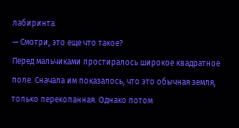лабиринта.
— Смотри, это еще что такое?
Перед мальчиками простиралось широкое квадратное поле. Сначала им показалось, что это обычная земля, только перекопанная. Однако потом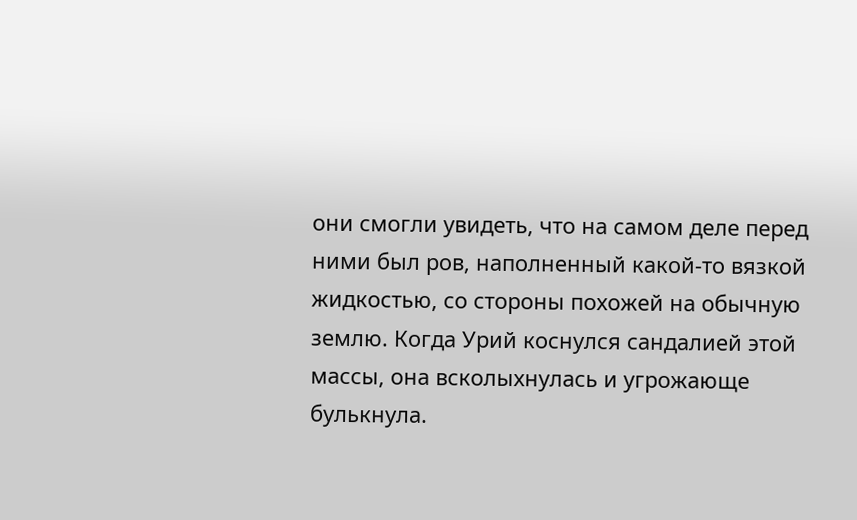они смогли увидеть, что на самом деле перед ними был ров, наполненный какой-то вязкой жидкостью, со стороны похожей на обычную землю. Когда Урий коснулся сандалией этой массы, она всколыхнулась и угрожающе булькнула.